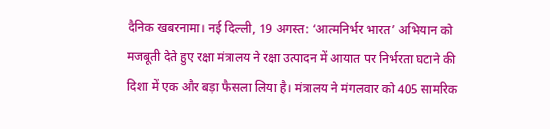दैनिक खबरनामा। नई दिल्ली, 19 अगस्त: ‘आत्मनिर्भर भारत’ अभियान को मजबूती देते हुए रक्षा मंत्रालय ने रक्षा उत्पादन में आयात पर निर्भरता घटाने की दिशा में एक और बड़ा फैसला लिया है। मंत्रालय ने मंगलवार को 405 सामरिक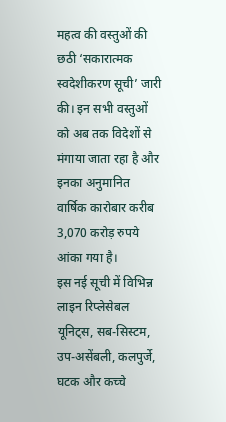महत्व की वस्तुओं की छठी ‘सकारात्मक स्वदेशीकरण सूची’ जारी की। इन सभी वस्तुओं को अब तक विदेशों से मंगाया जाता रहा है और इनका अनुमानित वार्षिक कारोबार करीब 3,070 करोड़ रुपये आंका गया है।
इस नई सूची में विभिन्न लाइन रिप्लेसेबल यूनिट्स, सब-सिस्टम, उप-असेंबली, कलपुर्जे, घटक और कच्चे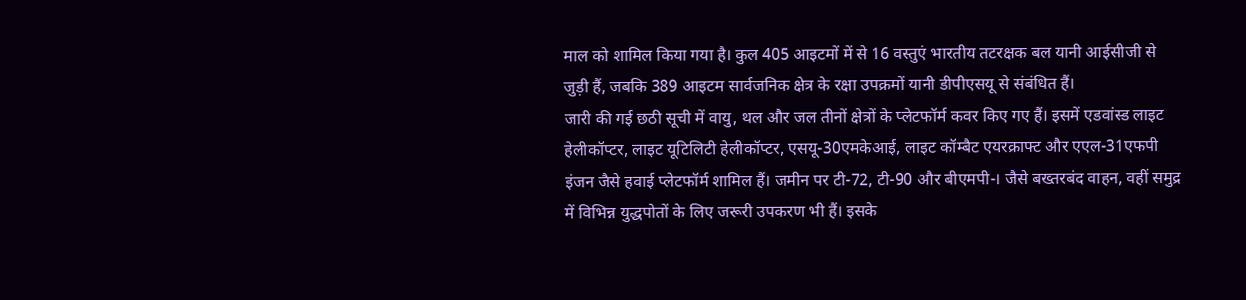माल को शामिल किया गया है। कुल 405 आइटमों में से 16 वस्तुएं भारतीय तटरक्षक बल यानी आईसीजी से जुड़ी हैं, जबकि 389 आइटम सार्वजनिक क्षेत्र के रक्षा उपक्रमों यानी डीपीएसयू से संबंधित हैं।
जारी की गई छठी सूची में वायु, थल और जल तीनों क्षेत्रों के प्लेटफॉर्म कवर किए गए हैं। इसमें एडवांस्ड लाइट हेलीकॉप्टर, लाइट यूटिलिटी हेलीकॉप्टर, एसयू-30एमकेआई, लाइट कॉम्बैट एयरक्राफ्ट और एएल-31एफपी इंजन जैसे हवाई प्लेटफॉर्म शामिल हैं। जमीन पर टी-72, टी-90 और बीएमपी-। जैसे बख्तरबंद वाहन, वहीं समुद्र में विभिन्न युद्धपोतों के लिए जरूरी उपकरण भी हैं। इसके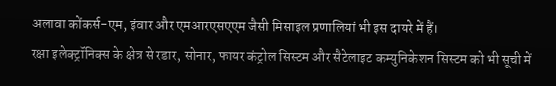अलावा कोंकर्स-एम, इंवार और एमआरएसएएम जैसी मिसाइल प्रणालियां भी इस दायरे में हैं।
रक्षा इलेक्ट्रॉनिक्स के क्षेत्र से रडार, सोनार, फायर कंट्रोल सिस्टम और सैटेलाइट कम्युनिकेशन सिस्टम को भी सूची में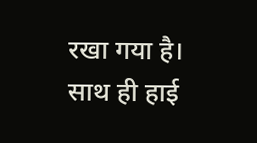रखा गया है। साथ ही हाई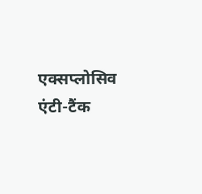एक्सप्लोसिव एंटी-टैंक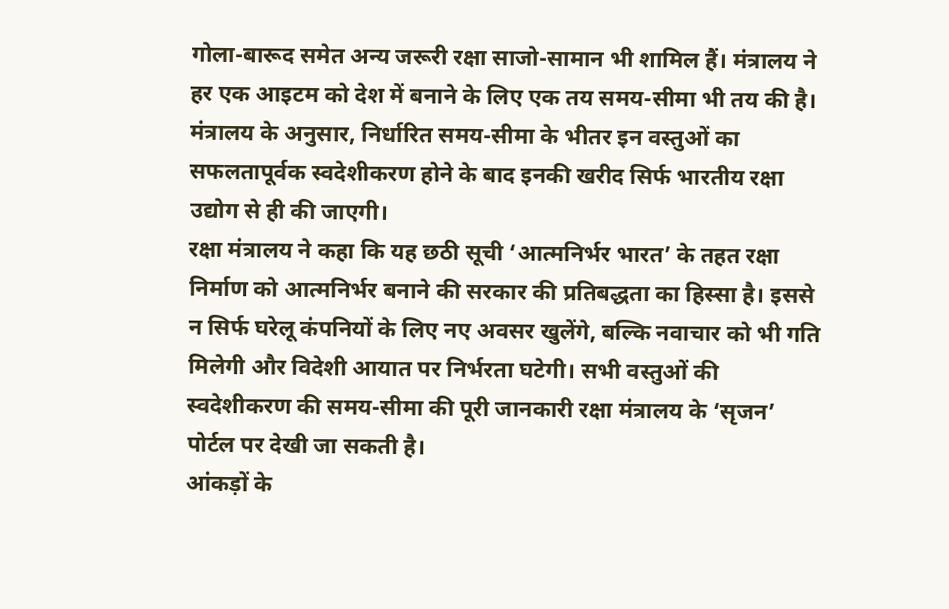गोला-बारूद समेत अन्य जरूरी रक्षा साजो-सामान भी शामिल हैं। मंत्रालय ने हर एक आइटम को देश में बनाने के लिए एक तय समय-सीमा भी तय की है।
मंत्रालय के अनुसार, निर्धारित समय-सीमा के भीतर इन वस्तुओं का सफलतापूर्वक स्वदेशीकरण होने के बाद इनकी खरीद सिर्फ भारतीय रक्षा उद्योग से ही की जाएगी।
रक्षा मंत्रालय ने कहा कि यह छठी सूची ‘आत्मनिर्भर भारत’ के तहत रक्षा निर्माण को आत्मनिर्भर बनाने की सरकार की प्रतिबद्धता का हिस्सा है। इससे न सिर्फ घरेलू कंपनियों के लिए नए अवसर खुलेंगे, बल्कि नवाचार को भी गति मिलेगी और विदेशी आयात पर निर्भरता घटेगी। सभी वस्तुओं की स्वदेशीकरण की समय-सीमा की पूरी जानकारी रक्षा मंत्रालय के ‘सृजन’ पोर्टल पर देखी जा सकती है।
आंकड़ों के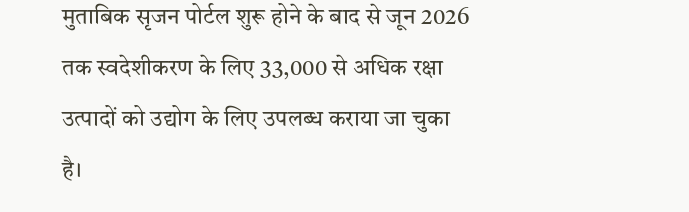मुताबिक सृजन पोर्टल शुरू होने के बाद से जून 2026 तक स्वदेशीकरण के लिए 33,000 से अधिक रक्षा उत्पादों को उद्योग के लिए उपलब्ध कराया जा चुका है।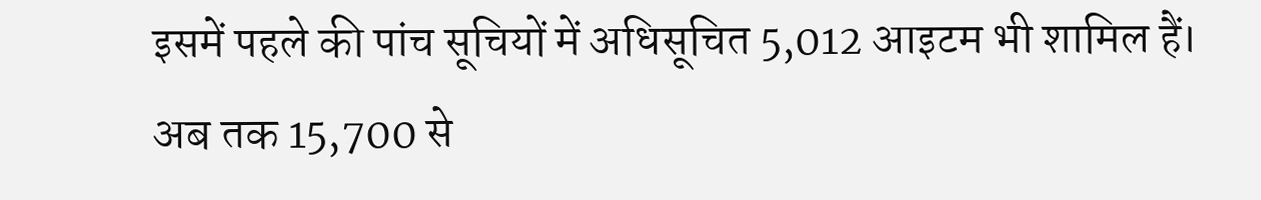इसमें पहले की पांच सूचियों में अधिसूचित 5,012 आइटम भी शामिल हैं।
अब तक 15,700 से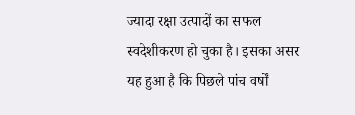ज्यादा रक्षा उत्पादों का सफल स्वदेशीकरण हो चुका है। इसका असर यह हुआ है कि पिछले पांच वर्षों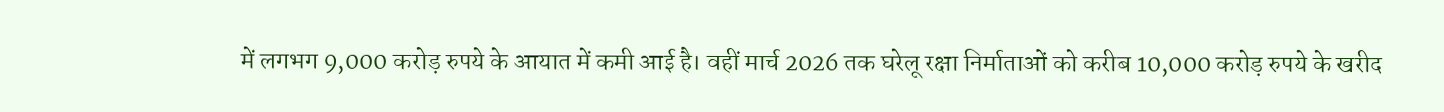में लगभग 9,000 करोड़ रुपये के आयात में कमी आई है। वहीं मार्च 2026 तक घरेलू रक्षा निर्माताओं को करीब 10,000 करोड़ रुपये के खरीद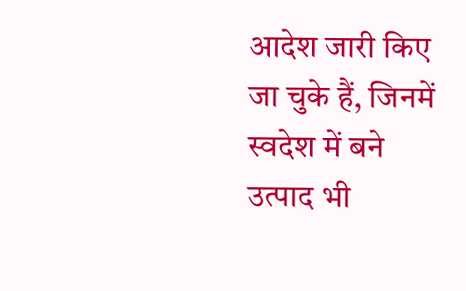आदेश जारी किए जा चुके हैं, जिनमें स्वदेश में बने उत्पाद भी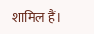शामिल हैं।